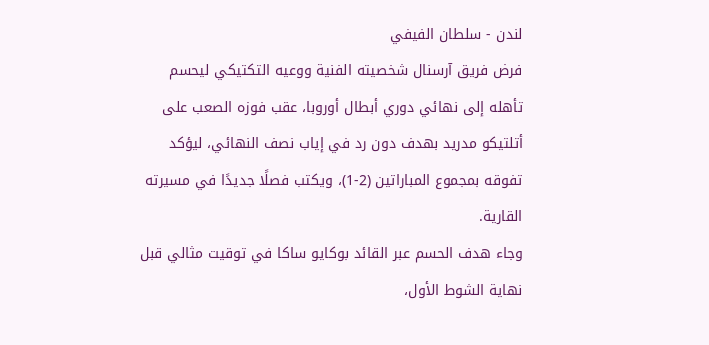لندن - سلطان الفيفي
فرض فريق آرسنال شخصيته الفنية ووعيه التكتيكي ليحسم تأهله إلى نهائي دوري أبطال أوروبا، عقب فوزه الصعب على أتلتيكو مدريد بهدف دون رد في إياب نصف النهائي، ليؤكد تفوقه بمجموع المباراتين (2-1)، ويكتب فصلًا جديدًا في مسيرته القارية.
وجاء هدف الحسم عبر القائد بوكايو ساكا في توقيت مثالي قبل نهاية الشوط الأول،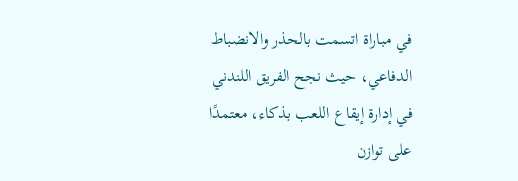في مباراة اتسمت بالحذر والانضباط الدفاعي، حيث نجح الفريق اللندني في إدارة إيقاع اللعب بذكاء، معتمدًا على توازن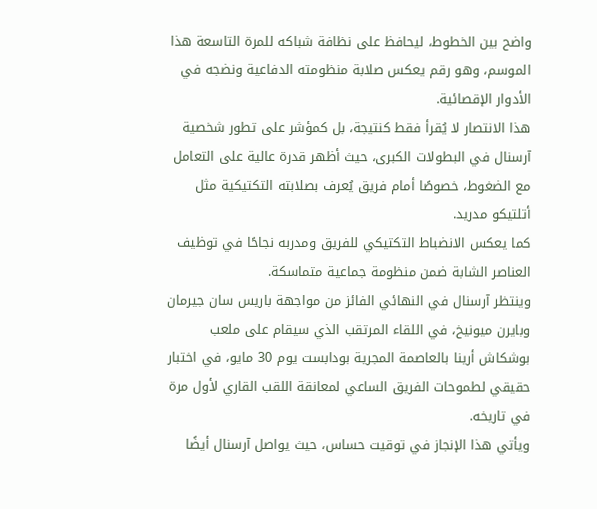واضح بين الخطوط، ليحافظ على نظافة شباكه للمرة التاسعة هذا الموسم، وهو رقم يعكس صلابة منظومته الدفاعية ونضجه في الأدوار الإقصائية.
هذا الانتصار لا يُقرأ فقط كنتيجة، بل كمؤشر على تطور شخصية آرسنال في البطولات الكبرى، حيث أظهر قدرة عالية على التعامل مع الضغوط، خصوصًا أمام فريق يُعرف بصلابته التكتيكية مثل أتلتيكو مدريد.
كما يعكس الانضباط التكتيكي للفريق ومدربه نجاحًا في توظيف العناصر الشابة ضمن منظومة جماعية متماسكة.
وينتظر آرسنال في النهائي الفائز من مواجهة باريس سان جيرمان وبايرن ميونيخ، في اللقاء المرتقب الذي سيقام على ملعب بوشكاش أرينا بالعاصمة المجرية بودابست يوم 30 مايو، في اختبار حقيقي لطموحات الفريق الساعي لمعانقة اللقب القاري لأول مرة في تاريخه.
ويأتي هذا الإنجاز في توقيت حساس، حيث يواصل آرسنال أيضًا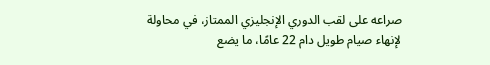صراعه على لقب الدوري الإنجليزي الممتاز، في محاولة لإنهاء صيام طويل دام 22 عامًا، ما يضع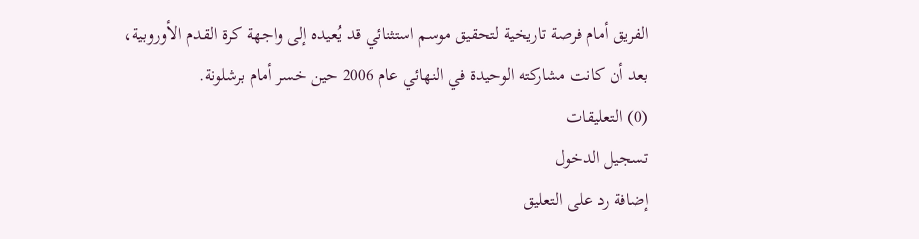الفريق أمام فرصة تاريخية لتحقيق موسم استثنائي قد يُعيده إلى واجهة كرة القدم الأوروبية، بعد أن كانت مشاركته الوحيدة في النهائي عام 2006 حين خسر أمام برشلونة.
(0) التعليقات
تسجيل الدخول
إضافة رد على التعليق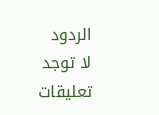الردود
لا توجد تعليقات